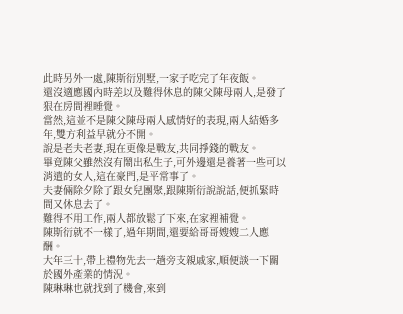此時另外一處,陳斯衍別墅,一家子吃完了年夜飯。
還沒適應國內時差以及難得休息的陳父陳母兩人,是發了狠在房間裡睡覺。
當然,這並不是陳父陳母兩人感情好的表現,兩人結婚多年,雙方利益早就分不開。
說是老夫老妻,現在更像是戰友,共同掙錢的戰友。
畢竟陳父雖然沒有鬧出私生子,可外邊還是養著一些可以消遣的女人,這在豪門,是平常事了。
夫妻倆除夕除了跟女兒團聚,跟陳斯衍說說話,便抓緊時間又休息去了。
難得不用工作,兩人都放鬆了下來,在家裡補覺。
陳斯衍就不一樣了,過年期間,還要給哥哥嫂嫂二人應酬。
大年三十,帶上禮物先去一趟旁支親戚家,順便談一下關於國外產業的情況。
陳琳琳也就找到了機會,來到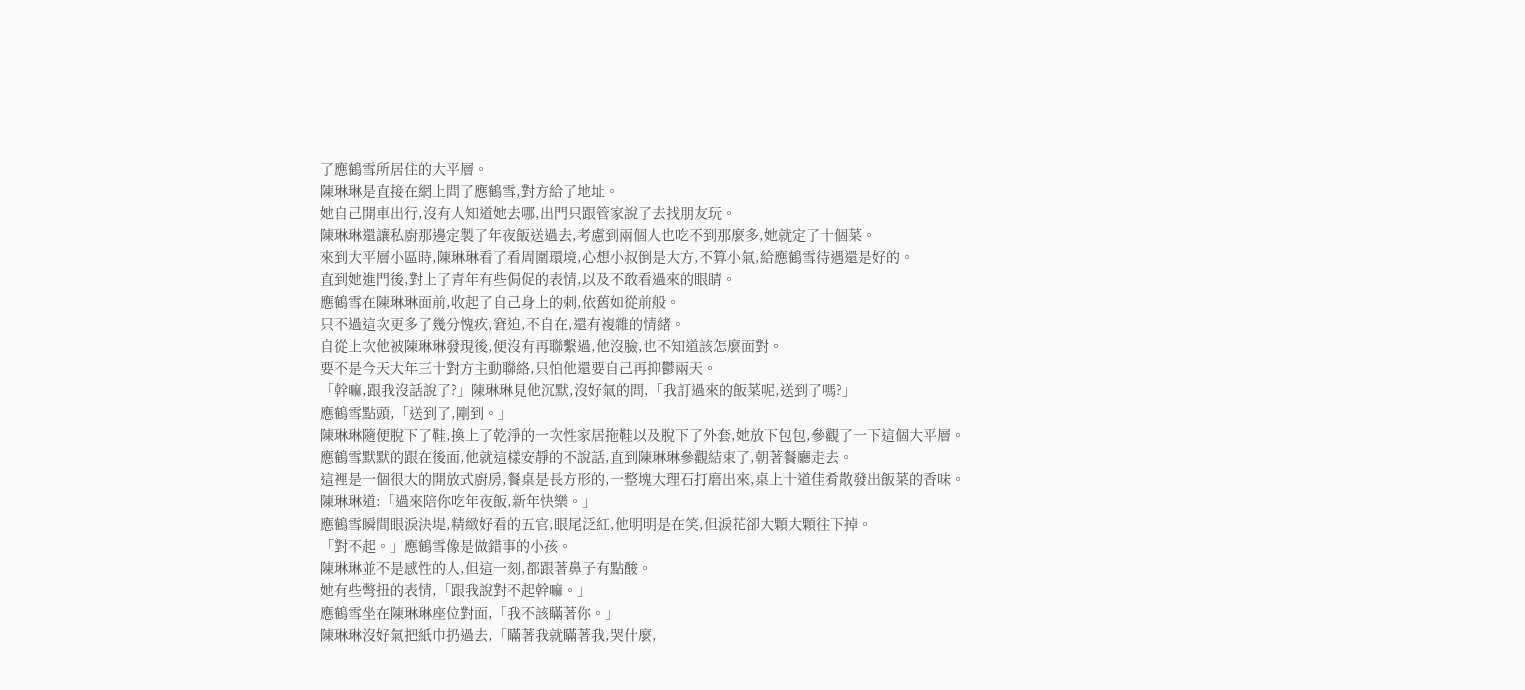了應鶴雪所居住的大平層。
陳琳琳是直接在網上問了應鶴雪,對方給了地址。
她自己開車出行,沒有人知道她去哪,出門只跟管家說了去找朋友玩。
陳琳琳還讓私廚那邊定製了年夜飯送過去,考慮到兩個人也吃不到那麼多,她就定了十個菜。
來到大平層小區時,陳琳琳看了看周圍環境,心想小叔倒是大方,不算小氣,給應鶴雪待遇還是好的。
直到她進門後,對上了青年有些侷促的表情,以及不敢看過來的眼睛。
應鶴雪在陳琳琳面前,收起了自己身上的刺,依舊如從前般。
只不過這次更多了幾分愧疚,窘迫,不自在,還有複雜的情緒。
自從上次他被陳琳琳發現後,便沒有再聯繫過,他沒臉,也不知道該怎麼面對。
要不是今天大年三十對方主動聯絡,只怕他還要自己再抑鬱兩天。
「幹嘛,跟我沒話說了?」陳琳琳見他沉默,沒好氣的問,「我訂過來的飯菜呢,送到了嗎?」
應鶴雪點頭,「送到了,剛到。」
陳琳琳隨便脫下了鞋,換上了乾淨的一次性家居拖鞋以及脫下了外套,她放下包包,參觀了一下這個大平層。
應鶴雪默默的跟在後面,他就這樣安靜的不說話,直到陳琳琳參觀結束了,朝著餐廳走去。
這裡是一個很大的開放式廚房,餐桌是長方形的,一整塊大理石打磨出來,桌上十道佳肴散發出飯菜的香味。
陳琳琳道:「過來陪你吃年夜飯,新年快樂。」
應鶴雪瞬間眼淚決堤,精緻好看的五官,眼尾泛紅,他明明是在笑,但淚花卻大顆大顆往下掉。
「對不起。」應鶴雪像是做錯事的小孩。
陳琳琳並不是感性的人,但這一刻,都跟著鼻子有點酸。
她有些彆扭的表情,「跟我說對不起幹嘛。」
應鶴雪坐在陳琳琳座位對面,「我不該瞞著你。」
陳琳琳沒好氣把紙巾扔過去,「瞞著我就瞞著我,哭什麼,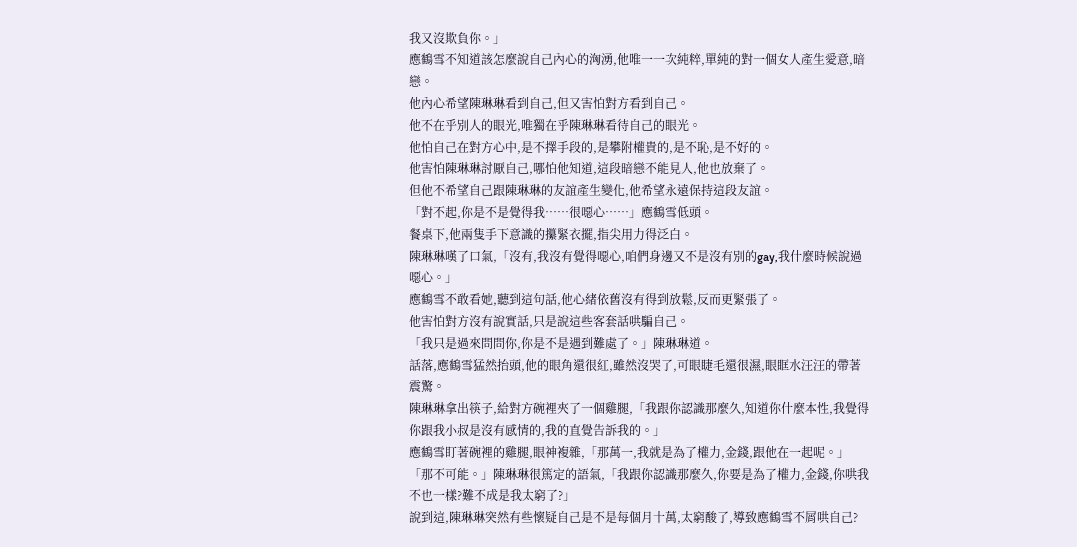我又沒欺負你。」
應鶴雪不知道該怎麼說自己內心的洶湧,他唯一一次純粹,單純的對一個女人產生愛意,暗戀。
他內心希望陳琳琳看到自己,但又害怕對方看到自己。
他不在乎別人的眼光,唯獨在乎陳琳琳看待自己的眼光。
他怕自己在對方心中,是不擇手段的,是攀附權貴的,是不恥,是不好的。
他害怕陳琳琳討厭自己,哪怕他知道,這段暗戀不能見人,他也放棄了。
但他不希望自己跟陳琳琳的友誼產生變化,他希望永遠保持這段友誼。
「對不起,你是不是覺得我……很噁心……」應鶴雪低頭。
餐桌下,他兩隻手下意識的攥緊衣擺,指尖用力得泛白。
陳琳琳嘆了口氣,「沒有,我沒有覺得噁心,咱們身邊又不是沒有別的gay,我什麼時候說過噁心。」
應鶴雪不敢看她,聽到這句話,他心緒依舊沒有得到放鬆,反而更緊張了。
他害怕對方沒有說實話,只是說這些客套話哄騙自己。
「我只是過來問問你,你是不是遇到難處了。」陳琳琳道。
話落,應鶴雪猛然抬頭,他的眼角還很紅,雖然沒哭了,可眼睫毛還很濕,眼眶水汪汪的帶著震驚。
陳琳琳拿出筷子,給對方碗裡夾了一個雞腿,「我跟你認識那麼久,知道你什麼本性,我覺得你跟我小叔是沒有感情的,我的直覺告訴我的。」
應鶴雪盯著碗裡的雞腿,眼神複雜,「那萬一,我就是為了權力,金錢,跟他在一起呢。」
「那不可能。」陳琳琳很篤定的語氣,「我跟你認識那麼久,你要是為了權力,金錢,你哄我不也一樣?難不成是我太窮了?」
說到這,陳琳琳突然有些懷疑自己是不是每個月十萬,太窮酸了,導致應鶴雪不屑哄自己?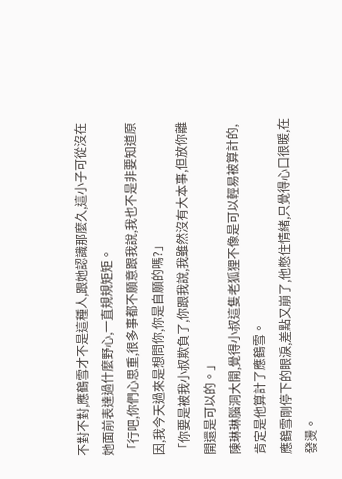不對不對,應鶴雪才不是這種人,跟她認識那麼久,這小子可從沒在她面前表達過什麼野心,一直規規矩矩。
「行吧,你們心思重,很多事都不願意跟我說,我也不是非要知道原因,我今天過來是想問你,你是自願的嗎?」
「你要是被我小叔欺負了,你跟我說,我雖然沒有大本事,但放你離開還是可以的。」
陳琳琳腦洞大開,覺得小叔這隻老狐狸不像是可以輕易被算計的,肯定是他算計了應鶴雪。
應鶴雪剛停下的眼淚,差點又崩了,他憋住情緒,只覺得心口很暖,在發燙。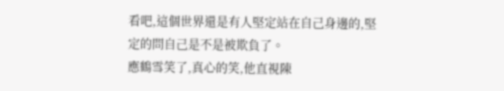看吧,這個世界還是有人堅定站在自己身邊的,堅定的問自己是不是被欺負了。
應鶴雪笑了,真心的笑,他直視陳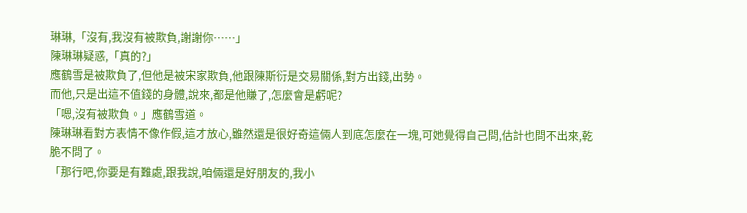琳琳,「沒有,我沒有被欺負,謝謝你……」
陳琳琳疑惑,「真的?」
應鶴雪是被欺負了,但他是被宋家欺負,他跟陳斯衍是交易關係,對方出錢,出勢。
而他,只是出這不值錢的身體,說來,都是他賺了,怎麼會是虧呢?
「嗯,沒有被欺負。」應鶴雪道。
陳琳琳看對方表情不像作假,這才放心,雖然還是很好奇這倆人到底怎麼在一塊,可她覺得自己問,估計也問不出來,乾脆不問了。
「那行吧,你要是有難處,跟我說,咱倆還是好朋友的,我小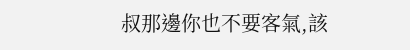叔那邊你也不要客氣,該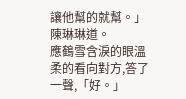讓他幫的就幫。」陳琳琳道。
應鶴雪含淚的眼溫柔的看向對方,答了一聲,「好。」